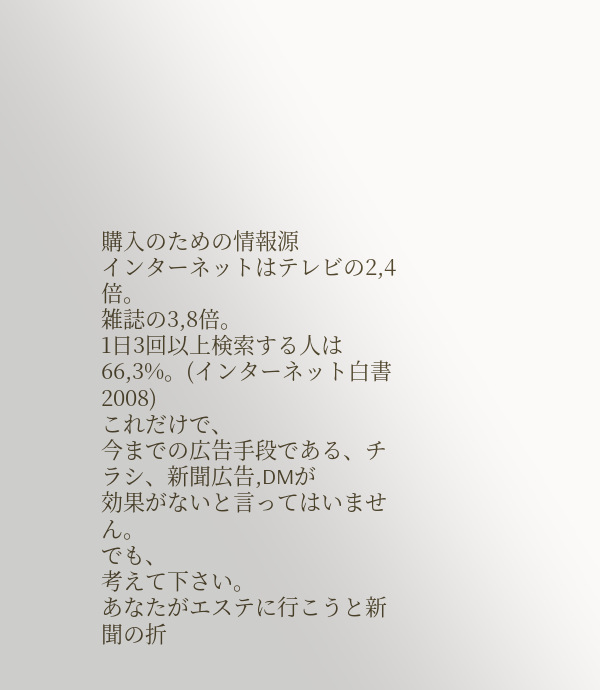購入のための情報源
インターネットはテレビの2,4倍。
雑誌の3,8倍。
1日3回以上検索する人は66,3%。(インターネット白書2008)
これだけで、
今までの広告手段である、チラシ、新聞広告,DMが
効果がないと言ってはいません。
でも、
考えて下さい。
あなたがエステに行こうと新聞の折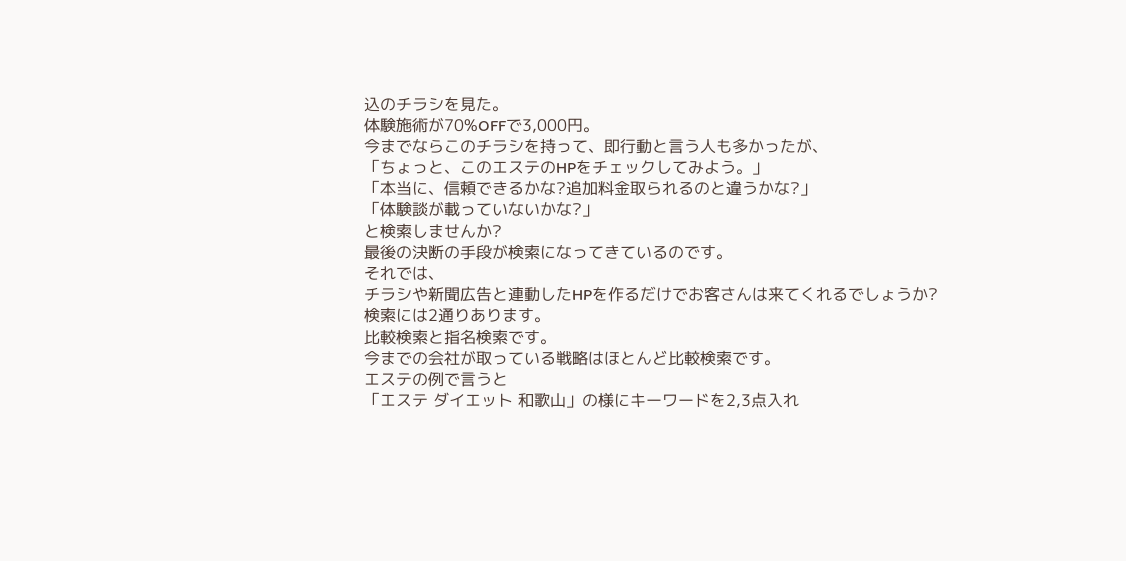込のチラシを見た。
体験施術が70%OFFで3,000円。
今までならこのチラシを持って、即行動と言う人も多かったが、
「ちょっと、このエステのHPをチェックしてみよう。」
「本当に、信頼できるかな?追加料金取られるのと違うかな?」
「体験談が載っていないかな?」
と検索しませんか?
最後の決断の手段が検索になってきているのです。
それでは、
チラシや新聞広告と連動したHPを作るだけでお客さんは来てくれるでしょうか?
検索には2通りあります。
比較検索と指名検索です。
今までの会社が取っている戦略はほとんど比較検索です。
エステの例で言うと
「エステ ダイエット 和歌山」の様にキーワードを2,3点入れ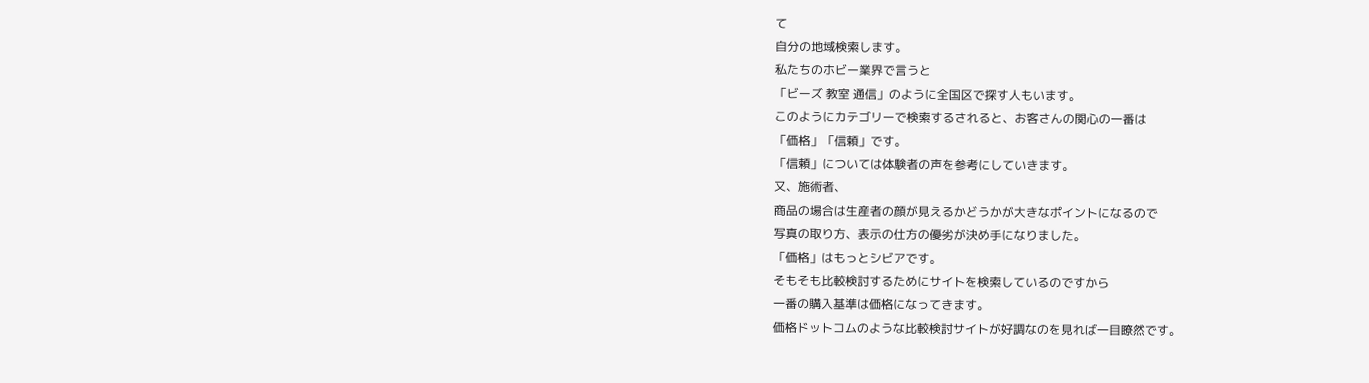て
自分の地域検索します。
私たちのホビー業界で言うと
「ビーズ 教室 通信」のように全国区で探す人もいます。
このようにカテゴリーで検索するされると、お客さんの関心の一番は
「価格」「信頼」です。
「信頼」については体験者の声を参考にしていきます。
又、施術者、
商品の場合は生産者の顔が見えるかどうかが大きなポイントになるので
写真の取り方、表示の仕方の優劣が決め手になりました。
「価格」はもっとシビアです。
そもそも比較検討するためにサイトを検索しているのですから
一番の購入基準は価格になってきます。
価格ドットコムのような比較検討サイトが好調なのを見れば一目瞭然です。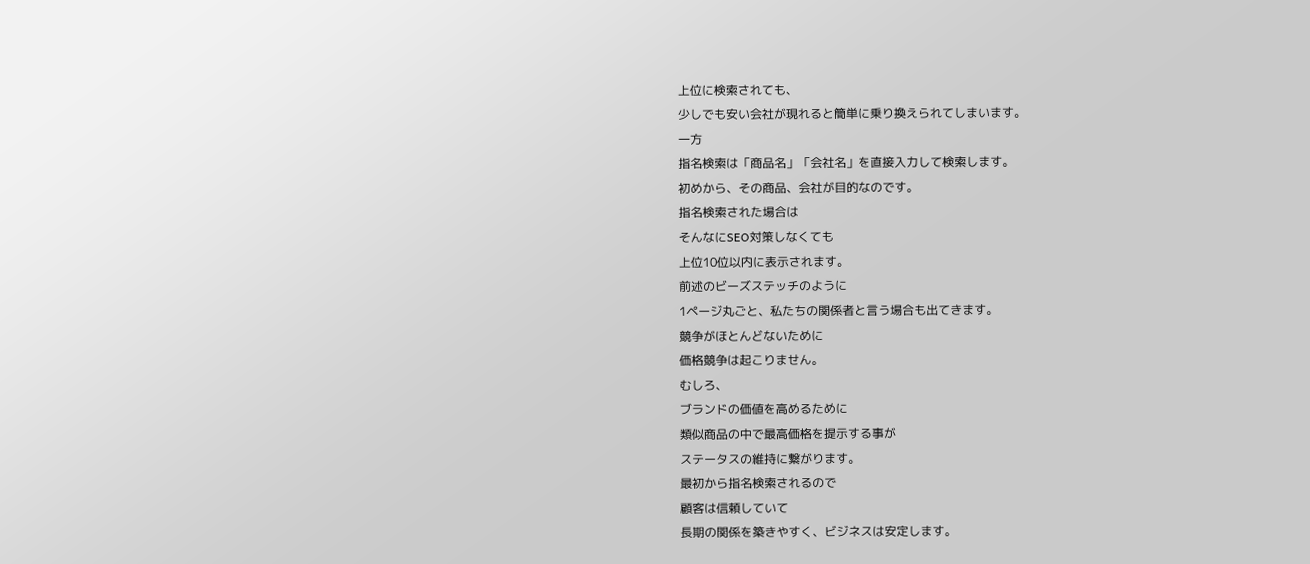上位に検索されても、
少しでも安い会社が現れると簡単に乗り換えられてしまいます。
一方
指名検索は「商品名」「会社名」を直接入力して検索します。
初めから、その商品、会社が目的なのです。
指名検索された場合は
そんなにSEO対策しなくても
上位10位以内に表示されます。
前述のビーズステッチのように
1ページ丸ごと、私たちの関係者と言う場合も出てきます。
競争がほとんどないために
価格競争は起こりません。
むしろ、
ブランドの価値を高めるために
類似商品の中で最高価格を提示する事が
ステータスの維持に繋がります。
最初から指名検索されるので
顧客は信頼していて
長期の関係を築きやすく、ビジネスは安定します。